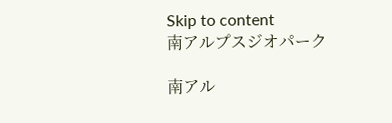Skip to content
南アルプスジオパーク

南アル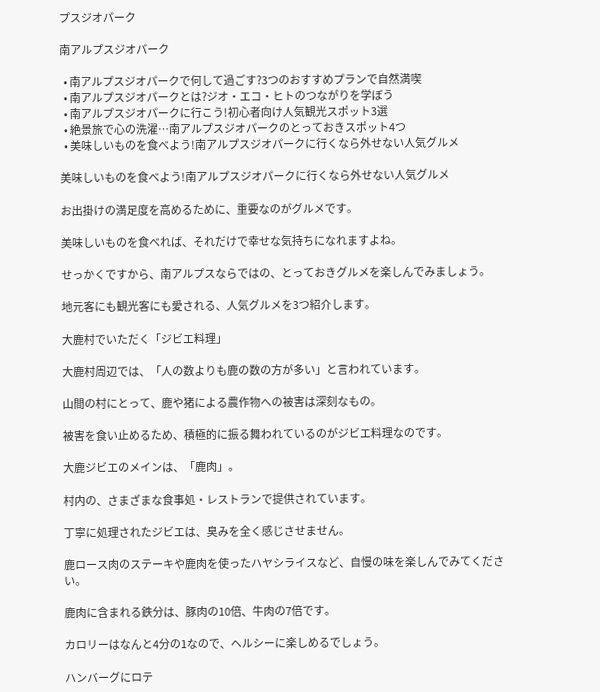プスジオパーク

南アルプスジオパーク

  • 南アルプスジオパークで何して過ごす?3つのおすすめプランで自然満喫
  • 南アルプスジオパークとは?ジオ・エコ・ヒトのつながりを学ぼう
  • 南アルプスジオパークに行こう!初心者向け人気観光スポット3選
  • 絶景旅で心の洗濯…南アルプスジオパークのとっておきスポット4つ
  • 美味しいものを食べよう!南アルプスジオパークに行くなら外せない人気グルメ

美味しいものを食べよう!南アルプスジオパークに行くなら外せない人気グルメ

お出掛けの満足度を高めるために、重要なのがグルメです。

美味しいものを食べれば、それだけで幸せな気持ちになれますよね。

せっかくですから、南アルプスならではの、とっておきグルメを楽しんでみましょう。

地元客にも観光客にも愛される、人気グルメを3つ紹介します。

大鹿村でいただく「ジビエ料理」

大鹿村周辺では、「人の数よりも鹿の数の方が多い」と言われています。

山間の村にとって、鹿や猪による農作物への被害は深刻なもの。

被害を食い止めるため、積極的に振る舞われているのがジビエ料理なのです。

大鹿ジビエのメインは、「鹿肉」。

村内の、さまざまな食事処・レストランで提供されています。

丁寧に処理されたジビエは、臭みを全く感じさせません。

鹿ロース肉のステーキや鹿肉を使ったハヤシライスなど、自慢の味を楽しんでみてください。

鹿肉に含まれる鉄分は、豚肉の10倍、牛肉の7倍です。

カロリーはなんと4分の1なので、ヘルシーに楽しめるでしょう。

ハンバーグにロテ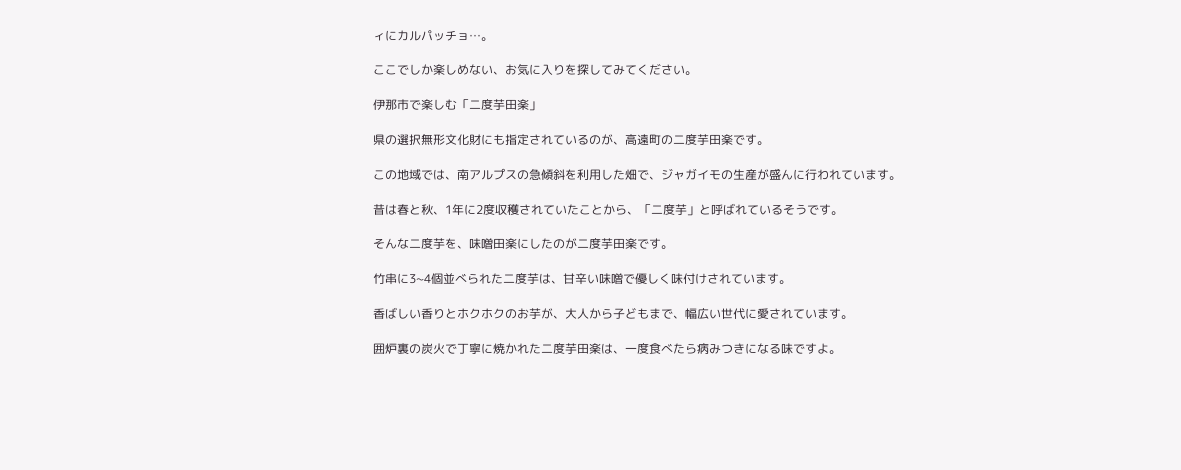ィにカルパッチョ…。

ここでしか楽しめない、お気に入りを探してみてください。

伊那市で楽しむ「二度芋田楽」

県の選択無形文化財にも指定されているのが、高遠町の二度芋田楽です。

この地域では、南アルプスの急傾斜を利用した畑で、ジャガイモの生産が盛んに行われています。

昔は春と秋、1年に2度収穫されていたことから、「二度芋」と呼ばれているそうです。

そんな二度芋を、味噌田楽にしたのが二度芋田楽です。

竹串に3~4個並べられた二度芋は、甘辛い味噌で優しく味付けされています。

香ばしい香りとホクホクのお芋が、大人から子どもまで、幅広い世代に愛されています。

囲炉裏の炭火で丁寧に焼かれた二度芋田楽は、一度食べたら病みつきになる味ですよ。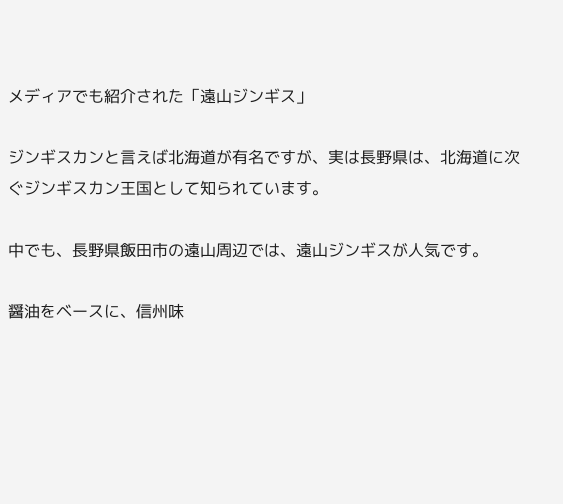メディアでも紹介された「遠山ジンギス」

ジンギスカンと言えば北海道が有名ですが、実は長野県は、北海道に次ぐジンギスカン王国として知られています。

中でも、長野県飯田市の遠山周辺では、遠山ジンギスが人気です。

醤油をベースに、信州味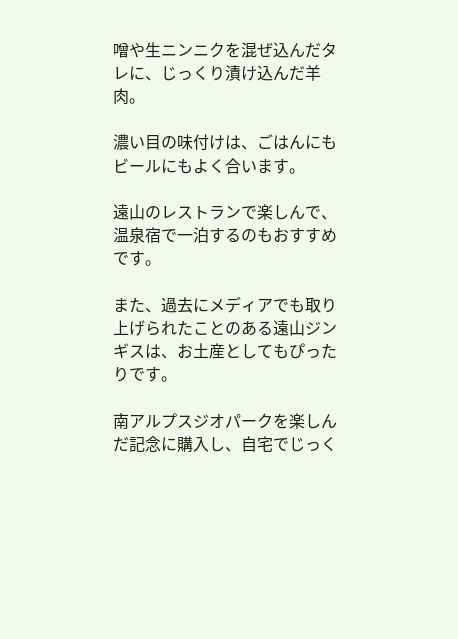噌や生ニンニクを混ぜ込んだタレに、じっくり漬け込んだ羊肉。

濃い目の味付けは、ごはんにもビールにもよく合います。

遠山のレストランで楽しんで、温泉宿で一泊するのもおすすめです。

また、過去にメディアでも取り上げられたことのある遠山ジンギスは、お土産としてもぴったりです。

南アルプスジオパークを楽しんだ記念に購入し、自宅でじっく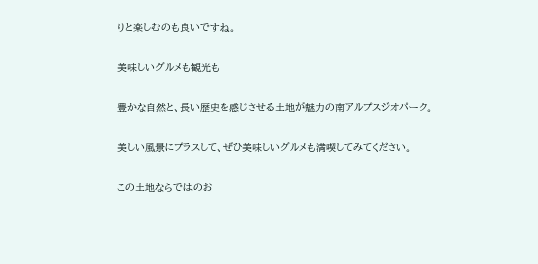りと楽しむのも良いですね。

美味しいグルメも観光も

豊かな自然と、長い歴史を感じさせる土地が魅力の南アルプスジオパーク。

美しい風景にプラスして、ぜひ美味しいグルメも満喫してみてください。

この土地ならではのお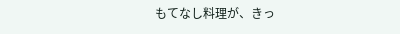もてなし料理が、きっ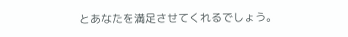とあなたを満足させてくれるでしょう。